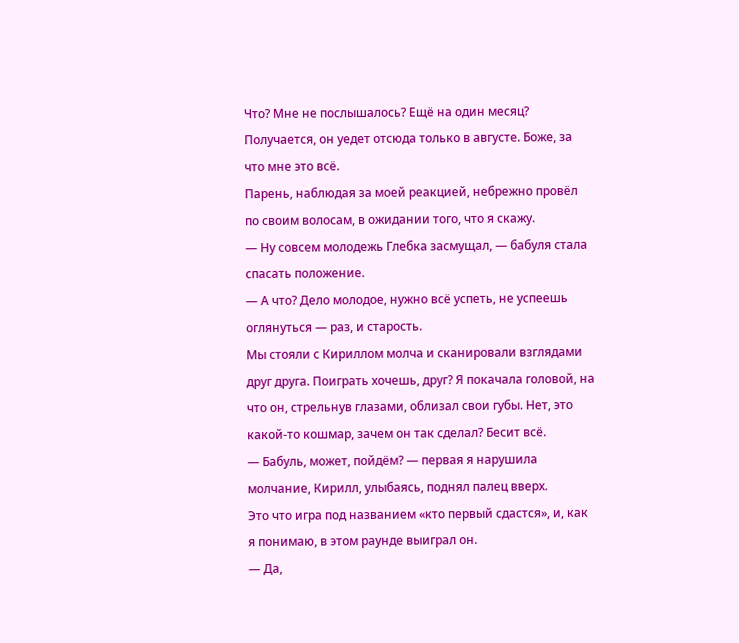Что? Мне не послышалось? Ещё на один месяц? Получается, он уедет отсюда только в августе. Боже, за что мне это всё.
Парень, наблюдая за моей реакцией, небрежно провёл по своим волосам, в ожидании того, что я скажу.
— Ну совсем молодежь Глебка засмущал, — бабуля стала спасать положение.
— А что? Дело молодое, нужно всё успеть, не успеешь оглянуться — раз, и старость.
Мы стояли с Кириллом молча и сканировали взглядами друг друга. Поиграть хочешь, друг? Я покачала головой, на что он, стрельнув глазами, облизал свои губы. Нет, это какой-то кошмар, зачем он так сделал? Бесит всё.
— Бабуль, может, пойдём? — первая я нарушила молчание, Кирилл, улыбаясь, поднял палец вверх.
Это что игра под названием «кто первый сдастся», и, как я понимаю, в этом раунде выиграл он.
— Да,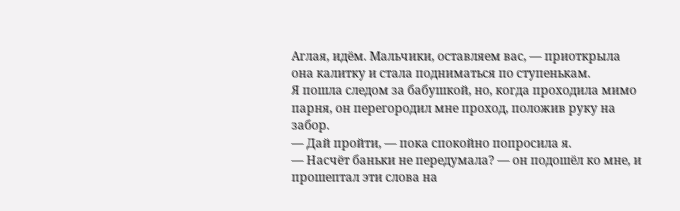Аглая, идём. Мальчики, оставляем вас, — приоткрыла она калитку и стала подниматься по ступенькам.
Я пошла следом за бабушкой, но, когда проходила мимо парня, он перегородил мне проход, положив руку на забор.
— Дай пройти, — пока спокойно попросила я.
— Насчёт баньки не передумала? — он подошёл ко мне, и прошептал эти слова на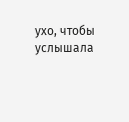ухо, чтобы услышала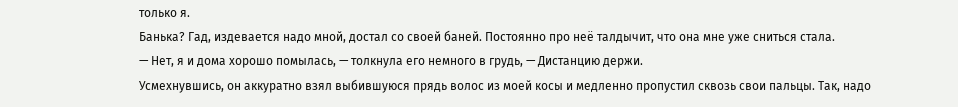только я.
Банька? Гад, издевается надо мной, достал со своей баней. Постоянно про неё талдычит, что она мне уже сниться стала.
— Нет, я и дома хорошо помылась, — толкнула его немного в грудь, — Дистанцию держи.
Усмехнувшись, он аккуратно взял выбившуюся прядь волос из моей косы и медленно пропустил сквозь свои пальцы. Так, надо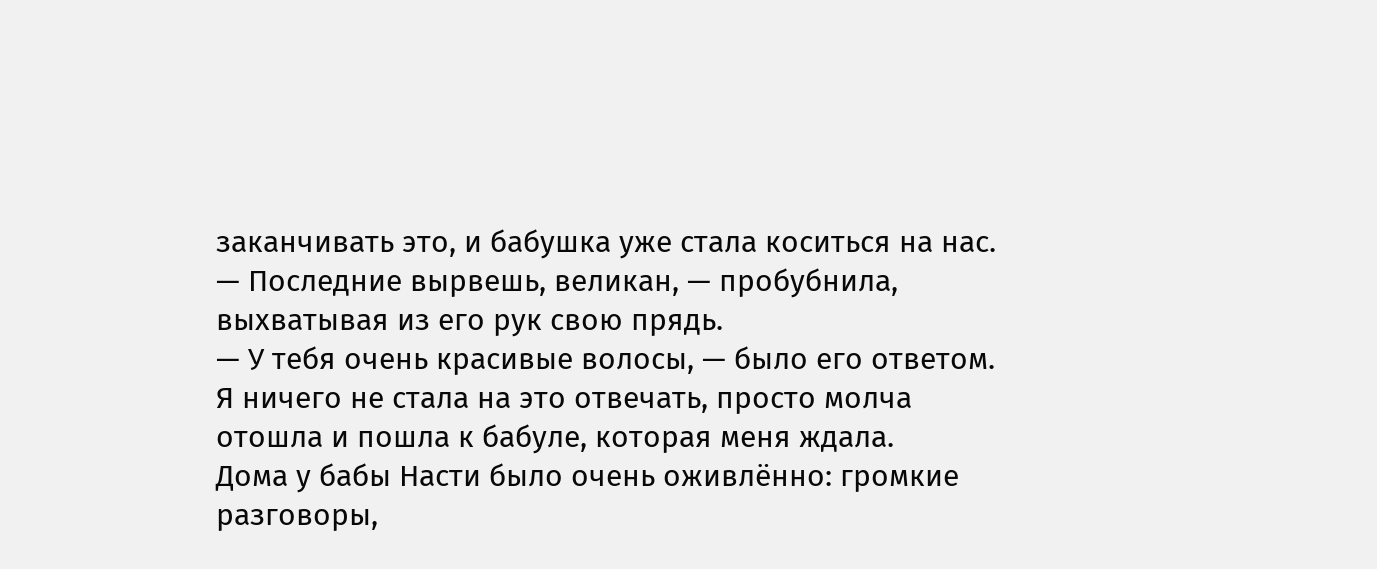заканчивать это, и бабушка уже стала коситься на нас.
— Последние вырвешь, великан, — пробубнила, выхватывая из его рук свою прядь.
— У тебя очень красивые волосы, — было его ответом.
Я ничего не стала на это отвечать, просто молча отошла и пошла к бабуле, которая меня ждала.
Дома у бабы Насти было очень оживлённо: громкие разговоры,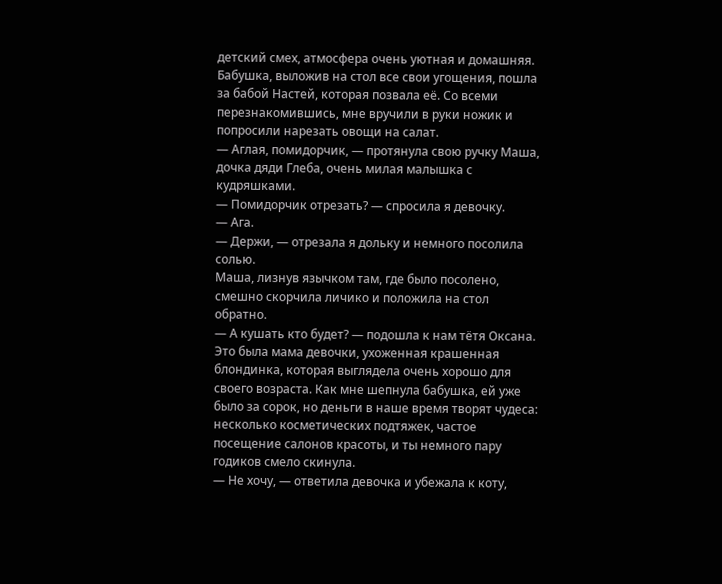детский смех, атмосфера очень уютная и домашняя.
Бабушка, выложив на стол все свои угощения, пошла за бабой Настей, которая позвала её. Со всеми перезнакомившись, мне вручили в руки ножик и попросили нарезать овощи на салат.
— Аглая, помидорчик, — протянула свою ручку Маша, дочка дяди Глеба, очень милая малышка с кудряшками.
— Помидорчик отрезать? — спросила я девочку.
— Ага.
— Держи, — отрезала я дольку и немного посолила солью.
Маша, лизнув язычком там, где было посолено, смешно скорчила личико и положила на стол обратно.
— А кушать кто будет? — подошла к нам тётя Оксана.
Это была мама девочки, ухоженная крашенная блондинка, которая выглядела очень хорошо для своего возраста. Как мне шепнула бабушка, ей уже было за сорок, но деньги в наше время творят чудеса: несколько косметических подтяжек, частое посещение салонов красоты, и ты немного пару годиков смело скинула.
— Не хочу, — ответила девочка и убежала к коту,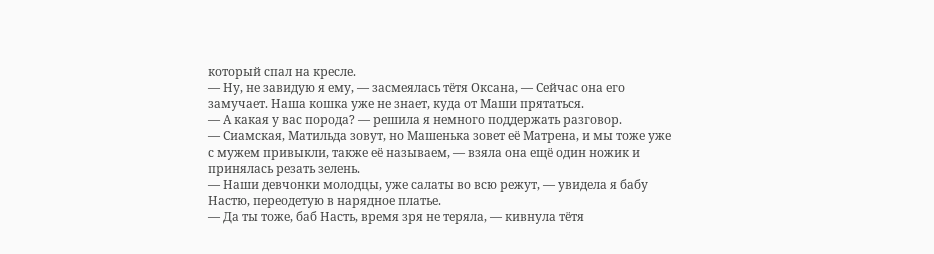который спал на кресле.
— Ну, не завидую я ему, — засмеялась тётя Оксана, — Сейчас она его замучает. Наша кошка уже не знает, куда от Маши прятаться.
— А какая у вас порода? — решила я немного поддержать разговор.
— Сиамская, Матильда зовут, но Машенька зовет её Матрена, и мы тоже уже с мужем привыкли, также её называем, — взяла она ещё один ножик и принялась резать зелень.
— Наши девчонки молодцы, уже салаты во всю режут, — увидела я бабу Настю, переодетую в нарядное платье.
— Да ты тоже, баб Насть, время зря не теряла, — кивнула тётя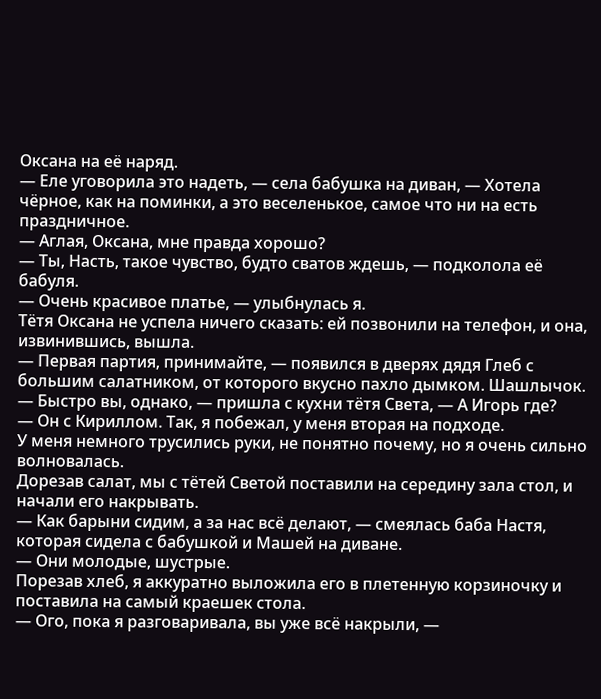Оксана на её наряд.
— Еле уговорила это надеть, — села бабушка на диван, — Хотела чёрное, как на поминки, а это веселенькое, самое что ни на есть праздничное.
— Аглая, Оксана, мне правда хорошо?
— Ты, Насть, такое чувство, будто сватов ждешь, — подколола её бабуля.
— Очень красивое платье, — улыбнулась я.
Тётя Оксана не успела ничего сказать: ей позвонили на телефон, и она, извинившись, вышла.
— Первая партия, принимайте, — появился в дверях дядя Глеб с большим салатником, от которого вкусно пахло дымком. Шашлычок.
— Быстро вы, однако, — пришла с кухни тётя Света, — А Игорь где?
— Он с Кириллом. Так, я побежал, у меня вторая на подходе.
У меня немного трусились руки, не понятно почему, но я очень сильно волновалась.
Дорезав салат, мы с тётей Светой поставили на середину зала стол, и начали его накрывать.
— Как барыни сидим, а за нас всё делают, — смеялась баба Настя, которая сидела с бабушкой и Машей на диване.
— Они молодые, шустрые.
Порезав хлеб, я аккуратно выложила его в плетенную корзиночку и поставила на самый краешек стола.
— Ого, пока я разговаривала, вы уже всё накрыли, —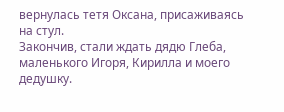вернулась тетя Оксана, присаживаясь на стул.
Закончив, стали ждать дядю Глеба, маленького Игоря, Кирилла и моего дедушку.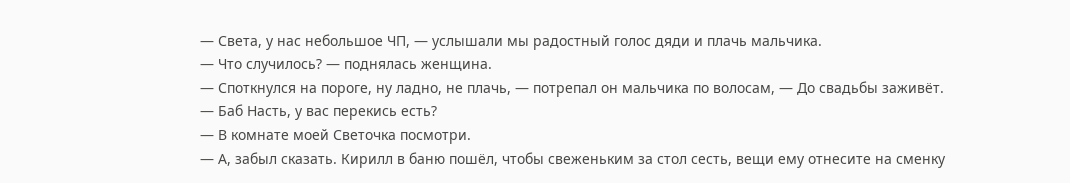— Света, у нас небольшое ЧП, — услышали мы радостный голос дяди и плачь мальчика.
— Что случилось? — поднялась женщина.
— Споткнулся на пороге, ну ладно, не плачь, — потрепал он мальчика по волосам, — До свадьбы заживёт.
— Баб Насть, у вас перекись есть?
— В комнате моей Светочка посмотри.
— А, забыл сказать. Кирилл в баню пошёл, чтобы свеженьким за стол сесть, вещи ему отнесите на сменку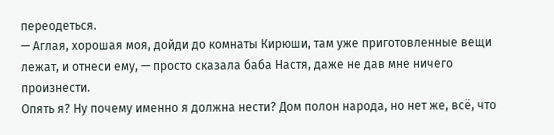переодеться.
— Аглая, хорошая моя, дойди до комнаты Кирюши, там уже приготовленные вещи лежат, и отнеси ему, — просто сказала баба Настя, даже не дав мне ничего произнести.
Опять я? Ну почему именно я должна нести? Дом полон народа, но нет же, всё, что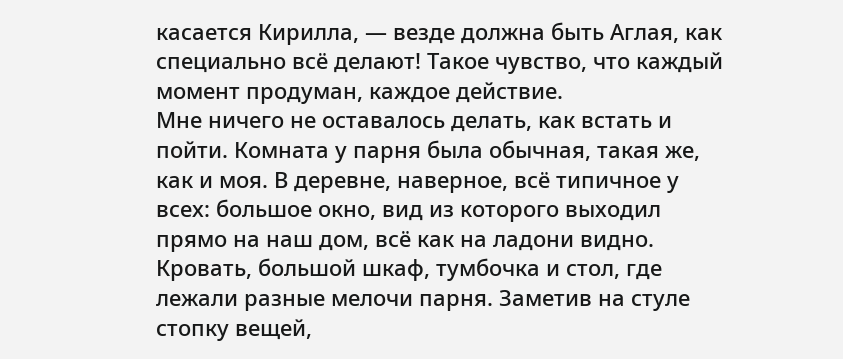касается Кирилла, — везде должна быть Аглая, как специально всё делают! Такое чувство, что каждый момент продуман, каждое действие.
Мне ничего не оставалось делать, как встать и пойти. Комната у парня была обычная, такая же, как и моя. В деревне, наверное, всё типичное у всех: большое окно, вид из которого выходил прямо на наш дом, всё как на ладони видно. Кровать, большой шкаф, тумбочка и стол, где лежали разные мелочи парня. Заметив на стуле стопку вещей,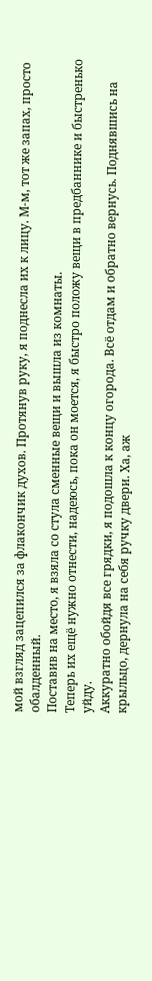мой взгляд зацепился за флакончик духов. Протянув руку, я поднесла их к лицу. М-м, тот же запах, просто обалденный.
Поставив на место, я взяла со стула сменные вещи и вышла из комнаты.
Теперь их ещё нужно отнести, надеюсь, пока он моется, я быстро положу вещи в предбаннике и быстренько уйду.
Аккуратно обойдя все грядки, я подошла к концу огорода. Всё отдам и обратно вернусь. Поднявшись на крыльцо, дернула на себя ручку двери. Ха, аж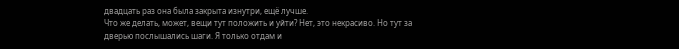двадцать раз она была закрыта изнутри, ещё лучше.
Что же делать, может, вещи тут положить и уйти? Нет, это некрасиво. Но тут за дверью послышались шаги. Я только отдам и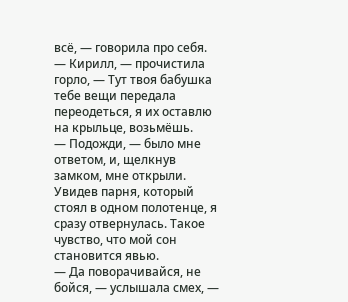всё, — говорила про себя.
— Кирилл, — прочистила горло, — Тут твоя бабушка тебе вещи передала переодеться, я их оставлю на крыльце, возьмёшь.
— Подожди, — было мне ответом, и, щелкнув замком, мне открыли.
Увидев парня, который стоял в одном полотенце, я сразу отвернулась. Такое чувство, что мой сон становится явью.
— Да поворачивайся, не бойся, — услышала смех, —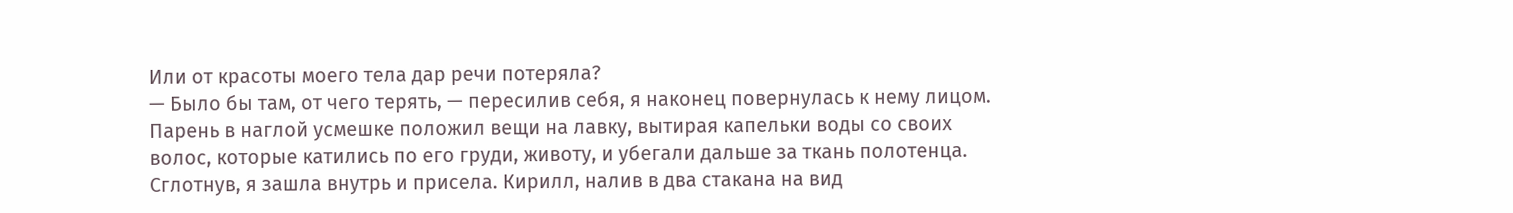Или от красоты моего тела дар речи потеряла?
— Было бы там, от чего терять, — пересилив себя, я наконец повернулась к нему лицом.
Парень в наглой усмешке положил вещи на лавку, вытирая капельки воды со своих волос, которые катились по его груди, животу, и убегали дальше за ткань полотенца.
Сглотнув, я зашла внутрь и присела. Кирилл, налив в два стакана на вид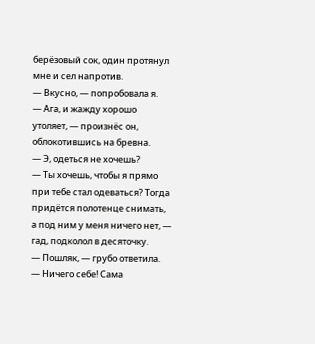берёзовый сок, один протянул мне и сел напротив.
— Вкусно, — попробовала я.
— Ага, и жажду хорошо утоляет, — произнёс он, облокотившись на бревна.
— Э, одеться не хочешь?
— Ты хочешь, чтобы я прямо при тебе стал одеваться? Тогда придётся полотенце снимать, а под ним у меня ничего нет, — гад, подколол в десяточку.
— Пошляк, — грубо ответила.
— Ничего себе! Сама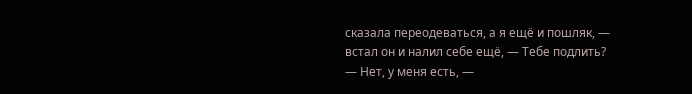сказала переодеваться, а я ещё и пошляк, — встал он и налил себе ещё, — Тебе подлить?
— Нет, у меня есть, —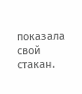показала свой стакан.